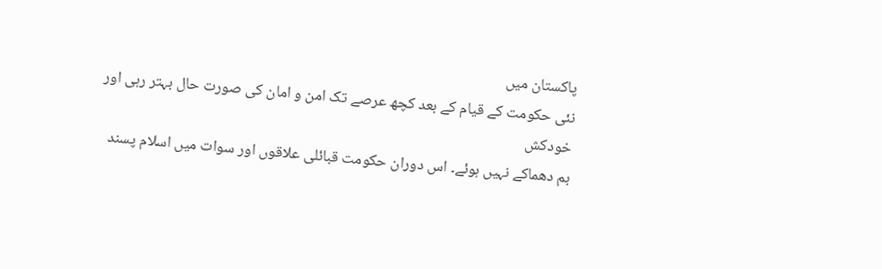پاکستان میں
نئی حکومت کے قیام کے بعد کچھ عرصے تک امن و امان کی صورت حال بہتر رہی اور خودکش
بم دھماکے نہیں ہوئے۔ اس دوران حکومت قبائلی علاقوں اور سوات میں اسلام پسند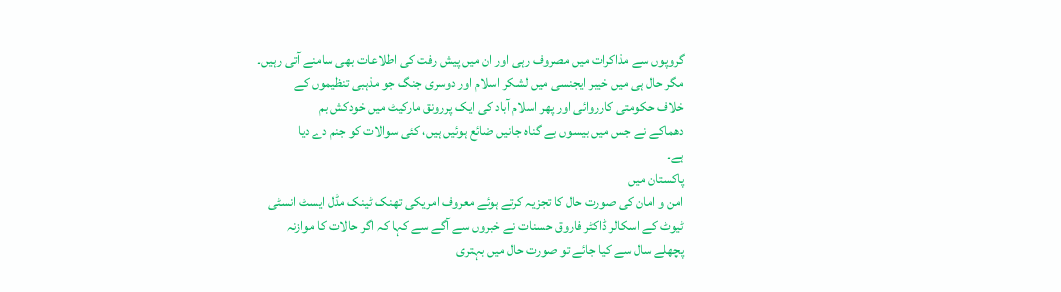گروپوں سے مذاکرات میں مصروف رہی اور ان میں پیش رفت کی اطلاعات بھی سامنے آتی رہیں۔
مگر حال ہی میں خیبر ایجنسی میں لشکر اسلام اور دوسری جنگ جو مذہبی تنظیموں کے
خلاف حکومتی کارروائی اور پھر اسلام آباد کی ایک پررونق مارکیٹ میں خودکش بم
دھماکے نے جس میں بیسوں بے گناہ جانیں ضائع ہوئیں ہیں، کئی سوالات کو جنم دے دیا
ہے۔
پاکستان میں
امن و امان کی صورت حال کا تجزیہ کرتے ہوئے معروف امریکی تھنک ٹینک مڈل ایسٹ انسٹی
ٹیوٹ کے اسکالر ڈاکٹر فاروق حسنات نے خبروں سے آگے سے کہا کہ اگر حالات کا موازنہ
پچھلے سال سے کیا جائے تو صورت حال میں بہتری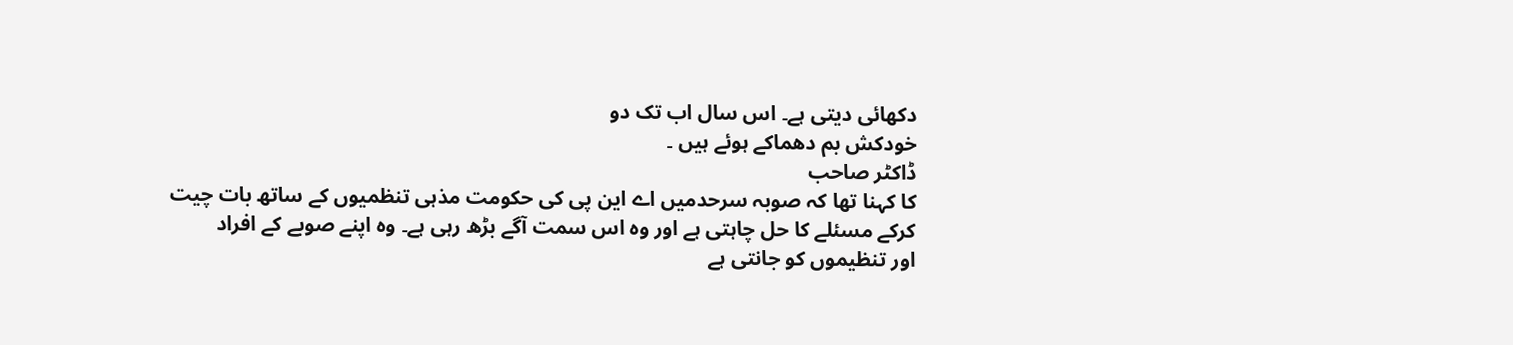دکھائی دیتی ہے۔ اس سال اب تک دو
خودکش بم دھماکے ہوئے ہیں ۔
ڈاکٹر صاحب
کا کہنا تھا کہ صوبہ سرحدمیں اے این پی کی حکومت مذہی تنظمیوں کے ساتھ بات چیت
کرکے مسئلے کا حل چاہتی ہے اور وہ اس سمت آگے بڑھ رہی ہے۔ وہ اپنے صوبے کے افراد
اور تنظیموں کو جانتی ہے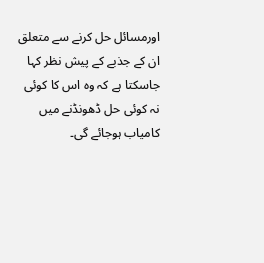اورمسائل حل کرنے سے متعلق ان کے جذبے کے پیش نظر کہا
جاسکتا ہے کہ وہ اس کا کوئی نہ کوئی حل ڈھونڈنے میں کامیاب ہوجائے گی۔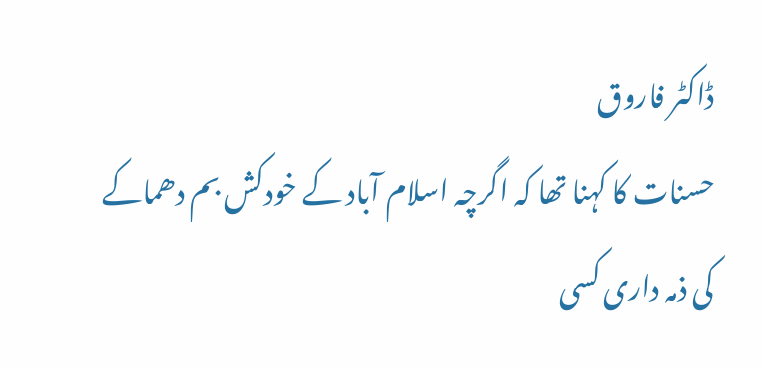ڈاکٹر فاروق
حسنات کا کہنا تھا کہ اگرچہ اسلام آباد کے خودکش بم دھماکے کی ذمہ داری کسی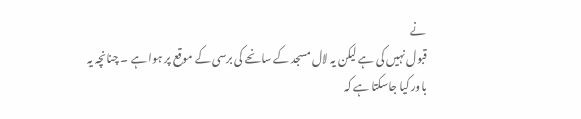نے
قبول نہیں کی ہے لیکن یہ لال مسجد کے سانحے کی برسی کے موقع پر ہوا ہے ۔ چنانچہ یہ
باور کیا جاسکتا ہے کہ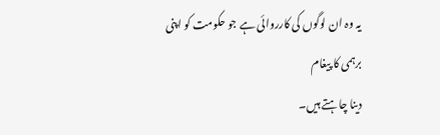یہ وہ ان لوگوں کی کارروائی ہے جو حکومت کو اپنی برہمی کا پیغام
دینا چاہتے ہیں۔